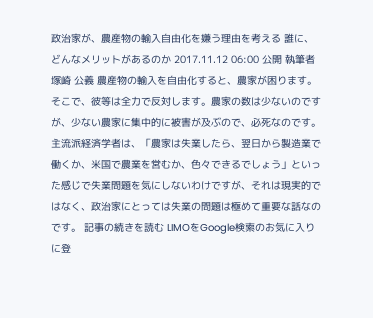政治家が、農産物の輸入自由化を嫌う理由を考える 誰に、どんなメリットがあるのか 2017.11.12 06:00 公開 執筆者塚崎 公義 農産物の輸入を自由化すると、農家が困ります。そこで、彼等は全力で反対します。農家の数は少ないのですが、少ない農家に集中的に被害が及ぶので、必死なのです。主流派経済学者は、「農家は失業したら、翌日から製造業で働くか、米国で農業を営むか、色々できるでしょう」といった感じで失業問題を気にしないわけですが、それは現実的ではなく、政治家にとっては失業の問題は極めて重要な話なのです。 記事の続きを読む LIMOをGoogle検索のお気に入りに登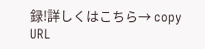録!詳しくはこちら→ copy URL